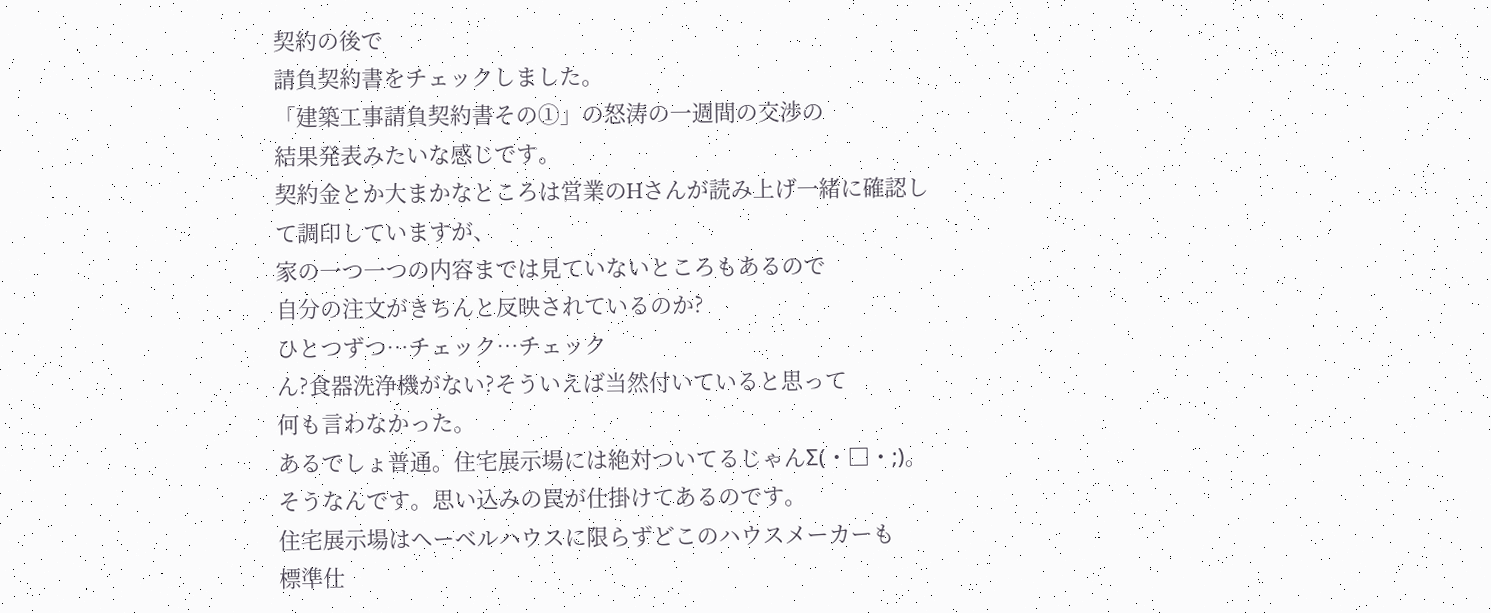契約の後で
請負契約書をチェックしました。
「建築工事請負契約書その①」の怒涛の一週間の交渉の
結果発表みたいな感じです。
契約金とか大まかなところは営業のHさんが読み上げ一緒に確認して調印していますが、
家の一つ一つの内容までは見ていないところもあるので
自分の注文がきちんと反映されているのか?
ひとつずつ…チェック…チェック
ん?食器洗浄機がない?そういえば当然付いていると思って
何も言わなかった。
あるでしょ普通。住宅展示場には絶対ついてるじゃんΣ(・□・;)。
そうなんです。思い込みの罠が仕掛けてあるのです。
住宅展示場はヘーベルハウスに限らずどこのハウスメーカーも
標準仕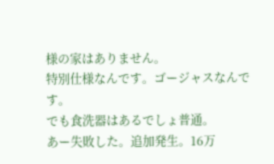様の家はありません。
特別仕様なんです。ゴージャスなんです。
でも食洗器はあるでしょ普通。
あー失敗した。追加発生。16万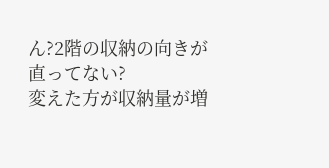ん?2階の収納の向きが直ってない?
変えた方が収納量が増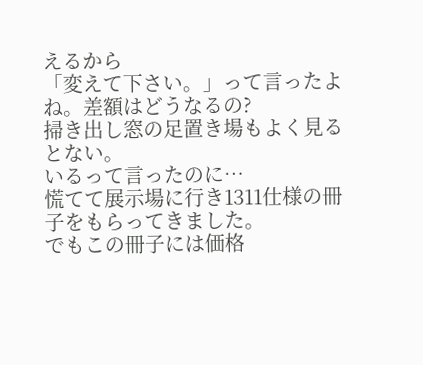えるから
「変えて下さい。」って言ったよね。差額はどうなるの?
掃き出し窓の足置き場もよく見るとない。
いるって言ったのに…
慌てて展示場に行き1311仕様の冊子をもらってきました。
でもこの冊子には価格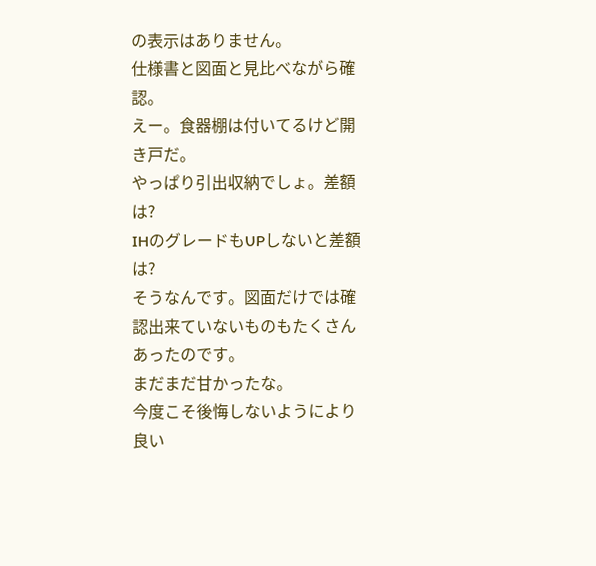の表示はありません。
仕様書と図面と見比べながら確認。
えー。食器棚は付いてるけど開き戸だ。
やっぱり引出収納でしょ。差額は?
IHのグレードもUPしないと差額は?
そうなんです。図面だけでは確認出来ていないものもたくさんあったのです。
まだまだ甘かったな。
今度こそ後悔しないようにより良い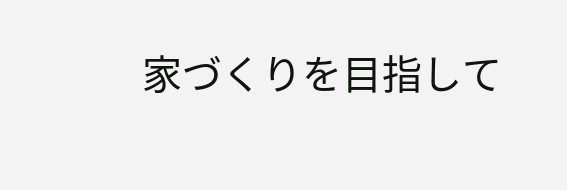家づくりを目指して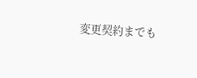変更契約までも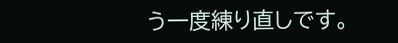う一度練り直しです。